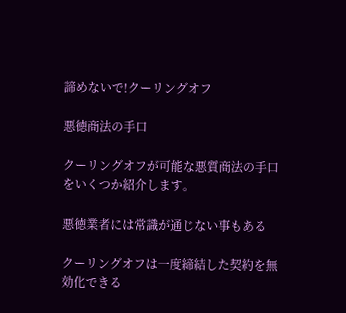諦めないで!クーリングオフ

悪徳商法の手口

クーリングオフが可能な悪質商法の手口をいくつか紹介します。

悪徳業者には常識が通じない事もある

クーリングオフは一度締結した契約を無効化できる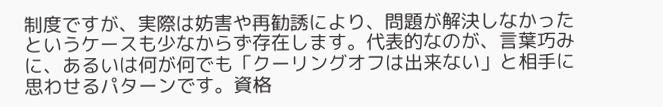制度ですが、実際は妨害や再勧誘により、問題が解決しなかったというケースも少なからず存在します。代表的なのが、言葉巧みに、あるいは何が何でも「クーリングオフは出来ない」と相手に思わせるパターンです。資格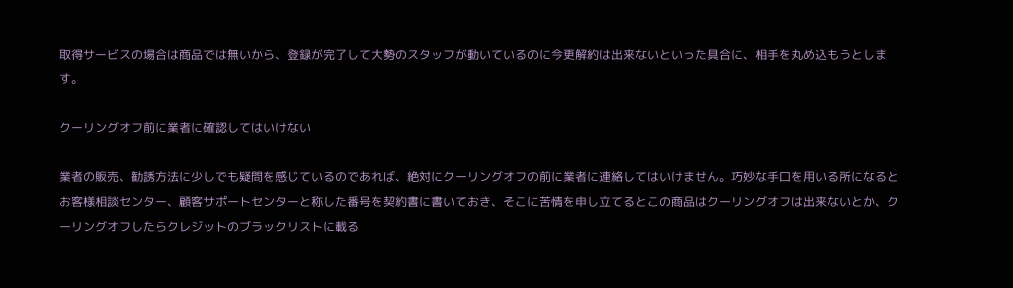取得サービスの場合は商品では無いから、登録が完了して大勢のスタッフが動いているのに今更解約は出来ないといった具合に、相手を丸め込もうとします。

クーリングオフ前に業者に確認してはいけない

業者の販売、勧誘方法に少しでも疑問を感じているのであれば、絶対にクーリングオフの前に業者に連絡してはいけません。巧妙な手口を用いる所になるとお客様相談センター、顧客サポートセンターと称した番号を契約書に書いておき、そこに苦情を申し立てるとこの商品はクーリングオフは出来ないとか、クーリングオフしたらクレジットのブラックリストに載る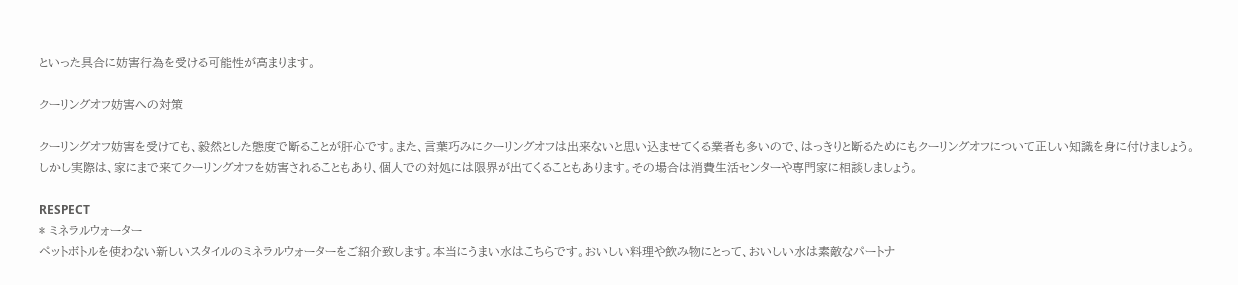といった具合に妨害行為を受ける可能性が高まります。

クーリングオフ妨害への対策

クーリングオフ妨害を受けても、毅然とした態度で断ることが肝心です。また、言葉巧みにクーリングオフは出来ないと思い込ませてくる業者も多いので、はっきりと断るためにもクーリングオフについて正しい知識を身に付けましょう。しかし実際は、家にまで来てクーリングオフを妨害されることもあり、個人での対処には限界が出てくることもあります。その場合は消費生活センターや専門家に相談しましょう。

RESPECT
* ミネラルウォーター
ペットボトルを使わない新しいスタイルのミネラルウォーターをご紹介致します。本当にうまい水はこちらです。おいしい料理や飲み物にとって、おいしい水は素敵なパートナ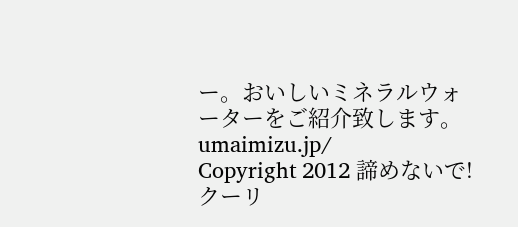ー。おいしいミネラルウォーターをご紹介致します。
umaimizu.jp/
Copyright 2012 諦めないで!クーリ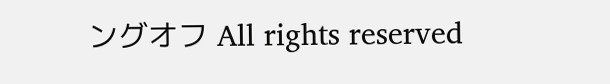ングオフ All rights reserved